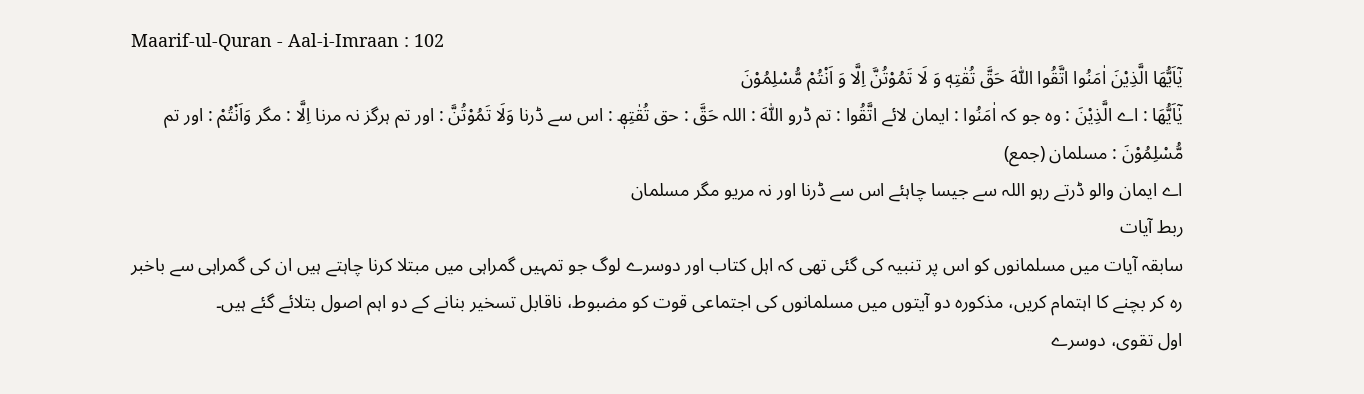Maarif-ul-Quran - Aal-i-Imraan : 102
یٰۤاَیُّهَا الَّذِیْنَ اٰمَنُوا اتَّقُوا اللّٰهَ حَقَّ تُقٰتِهٖ وَ لَا تَمُوْتُنَّ اِلَّا وَ اَنْتُمْ مُّسْلِمُوْنَ
يٰٓاَيُّھَا : اے الَّذِيْنَ : وہ جو کہ اٰمَنُوا : ایمان لائے اتَّقُوا : تم ڈرو اللّٰهَ : اللہ حَقَّ : حق تُقٰتِھٖ : اس سے ڈرنا وَلَا تَمُوْتُنَّ : اور تم ہرگز نہ مرنا اِلَّا : مگر وَاَنْتُمْ : اور تم مُّسْلِمُوْنَ : مسلمان (جمع)
اے ایمان والو ڈرتے رہو اللہ سے جیسا چاہئے اس سے ڈرنا اور نہ مریو مگر مسلمان
ربط آیات
سابقہ آیات میں مسلمانوں کو اس پر تنبیہ کی گئی تھی کہ اہل کتاب اور دوسرے لوگ جو تمہیں گمراہی میں مبتلا کرنا چاہتے ہیں ان کی گمراہی سے باخبر رہ کر بچنے کا اہتمام کریں، مذکورہ دو آیتوں میں مسلمانوں کی اجتماعی قوت کو مضبوط، ناقابل تسخیر بنانے کے دو اہم اصول بتلائے گئے ہیں۔
اول تقوی، دوسرے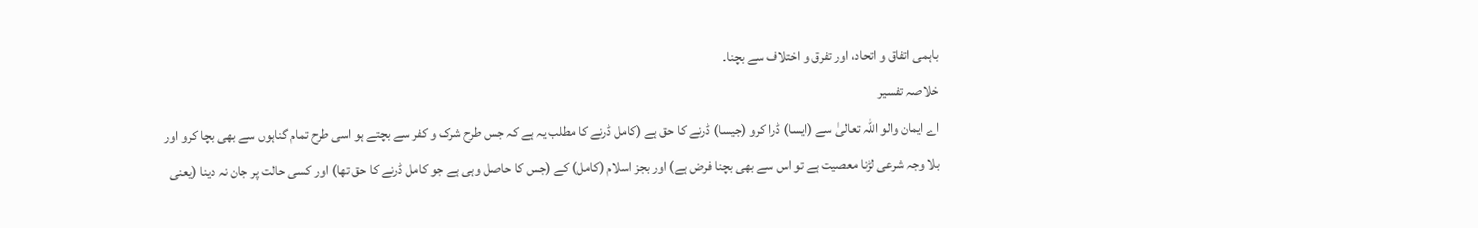باہمی اتفاق و اتحاد، اور تفرق و اختلاف سے بچنا۔
خلاصہ تفسیر
اے ایمان والو اللہ تعالیٰ سے (ایسا) ڈرا کرو (جیسا) ڈرنے کا حق ہے (کامل ڈرنے کا مطلب یہ ہے کہ جس طرح شرک و کفر سے بچتے ہو اسی طرح تمام گناہوں سے بھی بچا کرو اور بلا وجہ شرعی لڑنا معصیت ہے تو اس سے بھی بچنا فرض ہے) اور بجز اسلام (کامل) کے (جس کا حاصل وہی ہے جو کامل ڈرنے کا حق تھا) اور کسی حالت پر جان نہ دینا (یعنی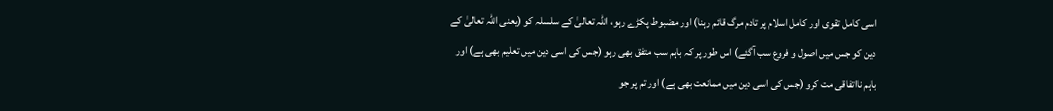اسی کامل تقوی اور کامل اسلام پر تادم مرگ قائم رہنا) اور مضبوط پکڑے رہو، اللہ تعالیٰ کے سلسلہ کو (یعنی اللہ تعالیٰ کے دین کو جس میں اصول و فروع سب آگئے) اس طور پر کہ باہم سب متفق بھی رہو (جس کی اسی دین میں تعلیم بھی ہے) اور باہم نااتفاقی مت کرو (جس کی اسی دین میں ممانعت بھی ہے) اور تم پر جو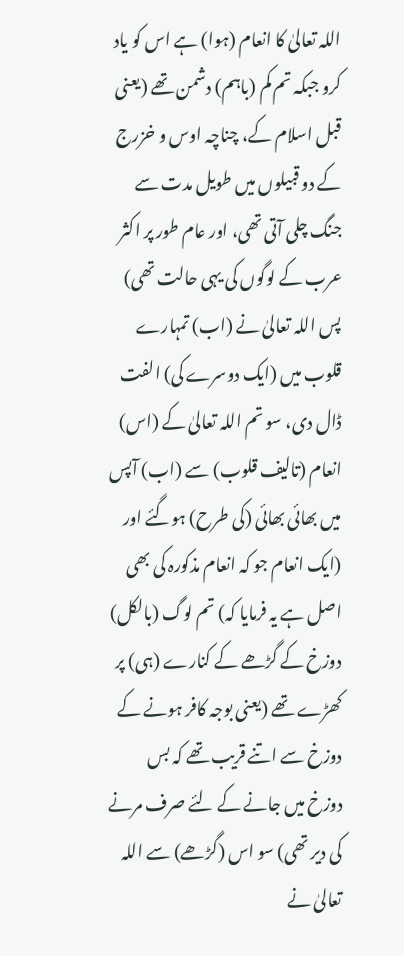اللہ تعالیٰ کا انعام (ہوا) ہے اس کو یاد کرو جبکہ تم کم (باہم) دشمن تھے (یعنی قبل اسلام کے، چناچہ اوس و خزرج کے دو قبیلوں میں طویل مدت سے جنگ چلی آتی تھی، اور عام طور پر اکثر عرب کے لوگوں کی یہی حالت تھی) پس اللہ تعالیٰ نے (اب) تمہارے قلوب میں (ایک دوسرے کی) الفت ڈال دی، سو تم اللہ تعالیٰ کے (اس) انعام (تالیف قلوب) سے (اب) آپس میں بھائی بھائی (کی طرح) ہوگئے اور (ایک انعام جو کہ انعام مذکورہ کی بھی اصل ہے یہ فرمایا کہ) تم لوگ (بالکل) دوزخ کے گڑھے کے کنارے (ہی) پر کھڑے تھے (یعنی بوجہ کافر ہونے کے دوزخ سے اتنے قریب تھے کہ بس دوزخ میں جانے کے لئے صرف مرنے کی دیر تھی) سو اس (گڑھے) سے اللہ تعالیٰ نے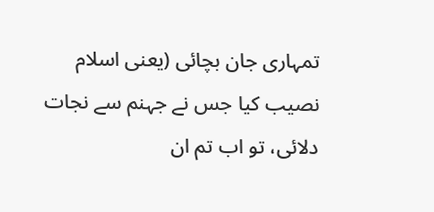تمہاری جان بچائی (یعنی اسلام نصیب کیا جس نے جہنم سے نجات دلائی، تو اب تم ان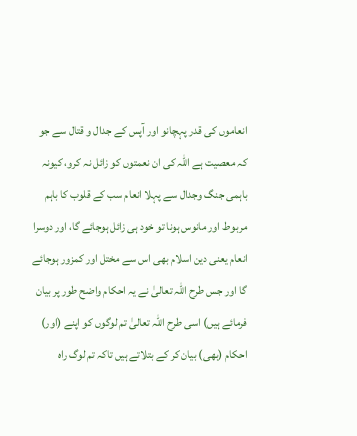انعاموں کی قدر پہچانو اور آپس کے جدال و قتال سے جو کہ معصیت ہے اللہ کی ان نعمتوں کو زائل نہ کرو، کیونہ باہمی جنگ وجدال سے پہلا انعام سب کے قلوب کا باہم مربوط اور مانوس ہونا تو خود ہی زائل ہوجائے گا، اور دوسرا انعام یعنی دین اسلام بھی اس سے مختل اور کمزور ہوجائے گا اور جس طرح اللہ تعالیٰ نے یہ احکام واضح طور پر بیان فرمائے ہیں) اسی طرح اللہ تعالیٰ تم لوگوں کو اپنے (اور) احکام (بھی) بیان کر کے بتلاتے ہیں تاکہ تم لوگ راہ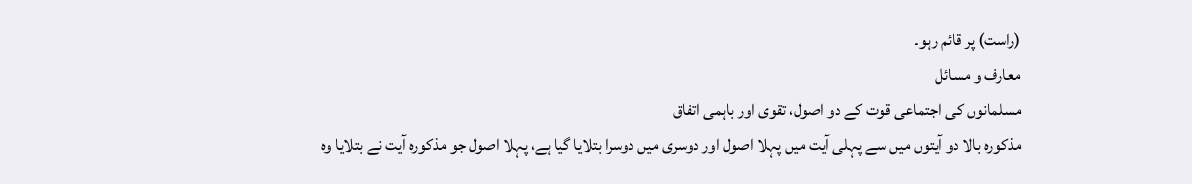(راست) پر قائم رہو۔
معارف و مسائل
مسلمانوں کی اجتماعی قوت کے دو اصول، تقوی اور باہمی اتفاق
مذکورہ بالا دو آیتوں میں سے پہلی آیت میں پہلا اصول اور دوسری میں دوسرا بتلایا گیا ہے، پہلا اصول جو مذکورہ آیت نے بتلایا وہ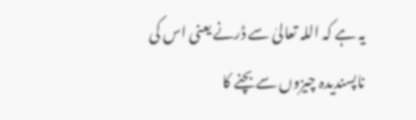یہ ہے کہ اللہ تعالیٰ سے ڈرنے یعنی اس کی ناپسندیدہ چیزوں سے بچنے کا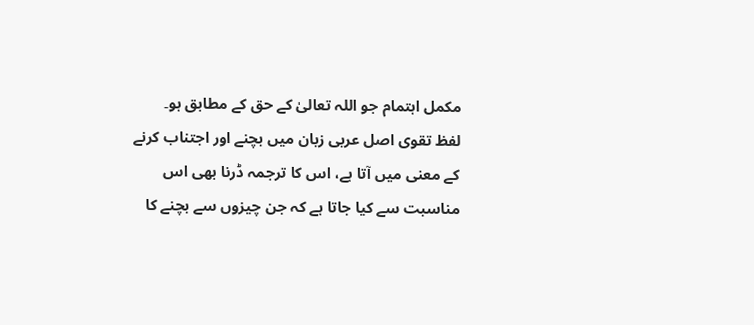مکمل اہتمام جو اللہ تعالیٰ کے حق کے مطابق ہو۔
لفظ تقوی اصل عربی زبان میں بچنے اور اجتناب کرنے کے معنی میں آتا ہے، اس کا ترجمہ ڈرنا بھی اس مناسبت سے کیا جاتا ہے کہ جن چیزوں سے بچنے کا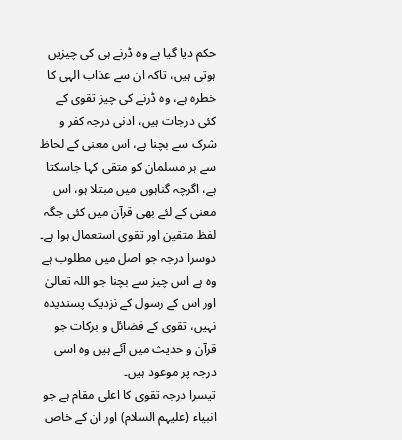حکم دیا گیا ہے وہ ڈرنے ہی کی چیزیں ہوتی ہیں، تاکہ ان سے عذاب الہی کا خطرہ ہے، وہ ڈرنے کی چیز تقوی کے کئی درجات ہیں، ادنی درجہ کفر و شرک سے بچنا ہے، اس معنی کے لحاظ سے ہر مسلمان کو متقی کہا جاسکتا ہے، اگرچہ گناہوں میں مبتلا ہو، اس معنی کے لئے بھی قرآن میں کئی جگہ لفظ متقین اور تقوی استعمال ہوا ہے۔ دوسرا درجہ جو اصل میں مطلوب ہے وہ ہے اس چیز سے بچنا جو اللہ تعالیٰ اور اس کے رسول کے نزدیک پسندیدہ نہیں، تقوی کے فضائل و برکات جو قرآن و حدیث میں آئے ہیں وہ اسی درجہ پر موعود ہیں۔
تیسرا درجہ تقوی کا اعلی مقام ہے جو انبیاء (علیہم السلام) اور ان کے خاص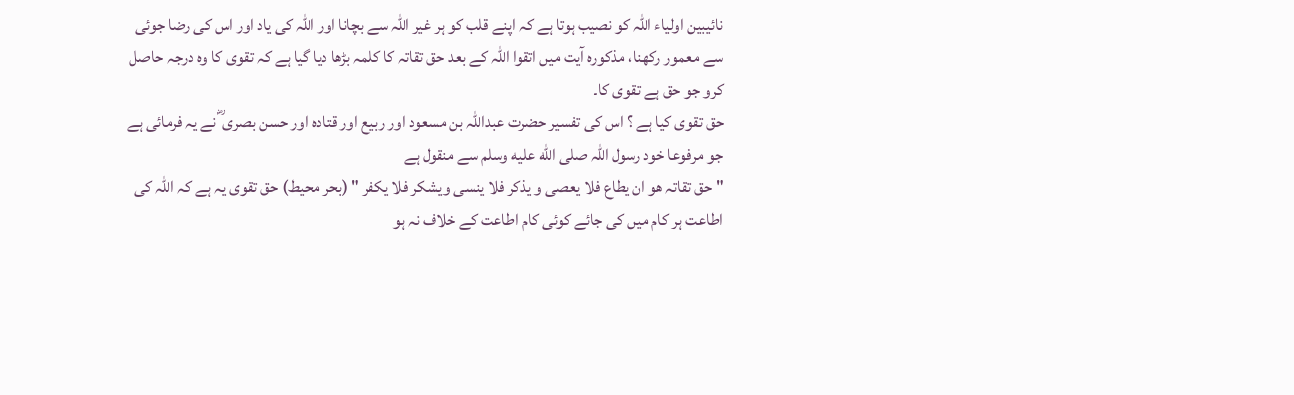نائیبین اولیاء اللہ کو نصیب ہوتا ہے کہ اپنے قلب کو ہر غیر اللہ سے بچانا اور اللہ کی یاد اور اس کی رضا جوئی سے معمور رکھنا، مذکورہ آیت میں اتقوا اللہ کے بعد حق تقاتہ کا کلمہ بڑھا دیا گیا ہے کہ تقوی کا وہ درجہ حاصل کرو جو حق ہے تقوی کا۔
حق تقوی کیا ہے ؟ اس کی تفسیر حضرت عبداللہ بن مسعود اور ربیع اور قتادہ اور حسن بصری ؓ نے یہ فرمائی ہے جو مرفوعا خود رسول اللہ صلى الله عليه وسلم سے منقول ہے
" حق تقاتہ ھو ان یطاع فلا یعصی و یذکر فلا ینسی ویشکر فلا یکفر " (بحر محیط) حق تقوی یہ ہے کہ اللہ کی اطاعت ہر کام میں کی جائے کوئی کام اطاعت کے خلاف نہ ہو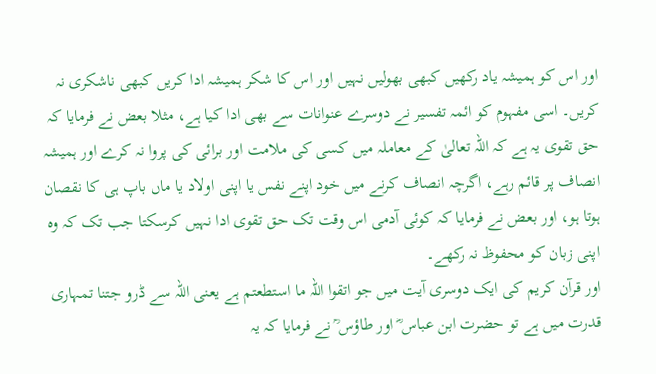اور اس کو ہمیشہ یاد رکھیں کبھی بھولیں نہیں اور اس کا شکر ہمیشہ ادا کریں کبھی ناشکری نہ کریں۔ اسی مفہوم کو ائمہ تفسیر نے دوسرے عنوانات سے بھی ادا کیا ہے، مثلا بعض نے فرمایا کہ حق تقوی یہ ہے کہ اللہ تعالیٰ کے معاملہ میں کسی کی ملامت اور برائی کی پروا نہ کرے اور ہمیشہ انصاف پر قائم رہے، اگرچہ انصاف کرنے میں خود اپنے نفس یا اپنی اولاد یا ماں باپ ہی کا نقصان ہوتا ہو، اور بعض نے فرمایا کہ کوئی آدمی اس وقت تک حق تقوی ادا نہیں کرسکتا جب تک کہ وہ اپنی زبان کو محفوظ نہ رکھے۔
اور قرآن کریم کی ایک دوسری آیت میں جو اتقوا اللہ ما استطعتم ہے یعنی اللہ سے ڈرو جتنا تمہاری قدرت میں ہے تو حضرت ابن عباس ؓ اور طاؤس ؒ نے فرمایا کہ یہ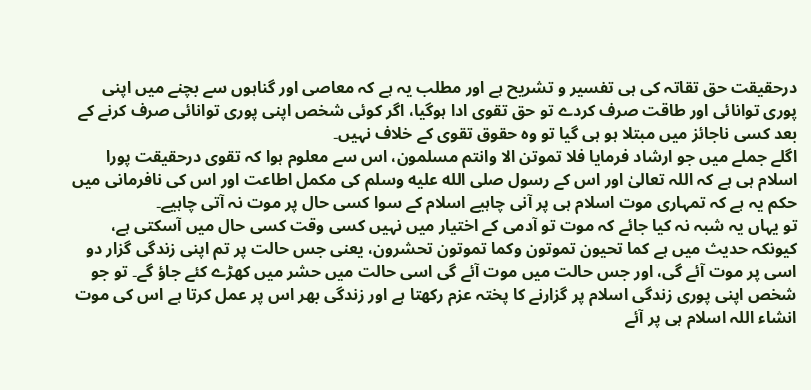درحقیقت حق تقاتہ کی ہی تفسیر و تشریح ہے اور مطلب یہ ہے کہ معاصی اور گناہوں سے بچنے میں اپنی پوری توانائی اور طاقت صرف کردے تو حق تقوی ادا ہوگیا، اگر کوئی شخص اپنی پوری توانائی صرف کرنے کے بعد کسی ناجائز میں مبتلا ہو ہی گیا تو وہ حقوق تقوی کے خلاف نہیں۔
اگلے جملے میں جو ارشاد فرمایا فلا تموتن الا وانتم مسلمون، اس سے معلوم ہوا کہ تقوی درحقیقت پورا اسلام ہی ہے کہ اللہ تعالیٰ اور اس کے رسول صلى الله عليه وسلم کی مکمل اطاعت اور اس کی نافرمانی میں حکم یہ ہے کہ تمہاری موت اسلام ہی پر آنی چاہیے اسلام کے سوا کسی حال پر موت نہ آتی چاہیے۔
تو یہاں یہ شبہ نہ کیا جائے کہ موت تو آدمی کے اختیار میں نہیں کسی وقت کسی حال میں آسکتی ہے، کیونکہ حدیث میں ہے کما تحیون تموتون وکما تموتون تحشرون، یعنی جس حالت پر تم اپنی زندگی گزار دو اسی پر موت آئے گی، اور جس حالت میں موت آئے گی اسی حالت میں حشر میں کھڑے کئے جاؤ گے۔ تو جو شخص اپنی پوری زندگی اسلام پر گزارنے کا پختہ عزم رکھتا ہے اور زندگی بھر اس پر عمل کرتا ہے اس کی موت انشاء اللہ اسلام ہی پر آئے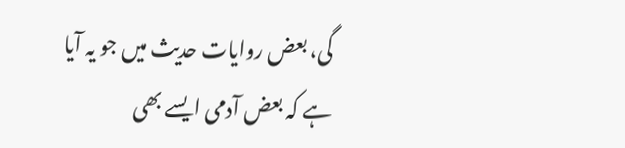گی، بعض روایات حدیث میں جو یہ آیا ہے کہ بعض آدمی ایسے بھی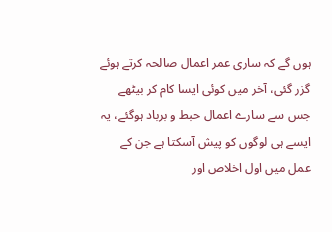ہوں گے کہ ساری عمر اعمال صالحہ کرتے ہوئے گزر گئی، آخر میں کوئی ایسا کام کر بیٹھے جس سے سارے اعمال حبط و برباد ہوگئے، یہ ایسے ہی لوگوں کو پیش آسکتا ہے جن کے عمل میں اول اخلاص اور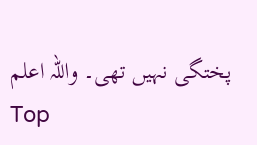پختگی نہیں تھی۔ واللہ اعلم
Top